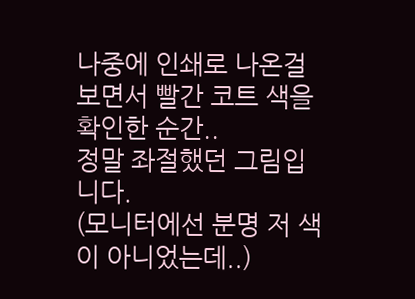나중에 인쇄로 나온걸 보면서 빨간 코트 색을 확인한 순간..
정말 좌절했던 그림입니다.
(모니터에선 분명 저 색이 아니었는데..)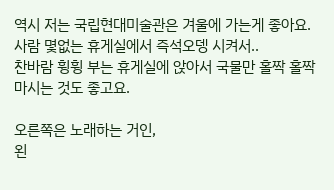역시 저는 국립현대미술관은 겨울에 가는게 좋아요.
사람 몇없는 휴게실에서 즉석오뎅 시켜서..
찬바람 휭휭 부는 휴게실에 앉아서 국물만 홀짝 홀짝 마시는 것도 좋고요.

오른쪽은 노래하는 거인,
왼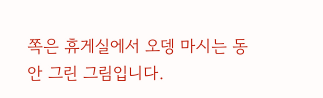쪽은 휴게실에서 오뎅 마시는 동안 그린 그림입니다.